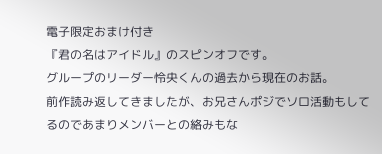電子限定おまけ付き
『君の名はアイドル』のスピンオフです。
グループのリーダー怜央くんの過去から現在のお話。
前作読み返してきましたが、お兄さんポジでソロ活動もしてるのであまりメンバーとの絡みもな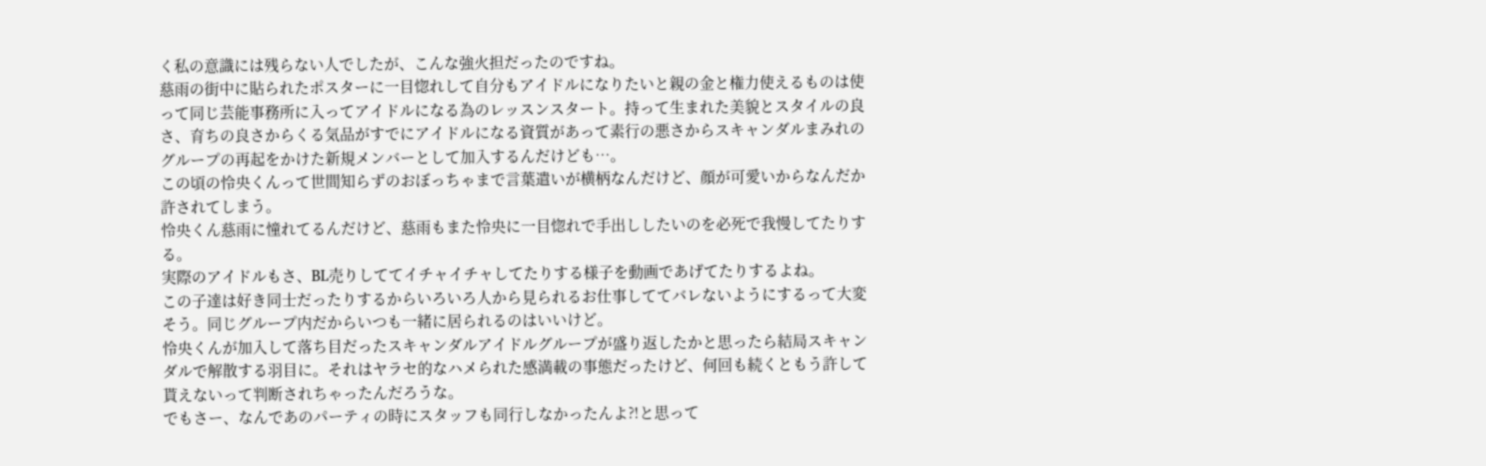く私の意識には残らない人でしたが、こんな強火担だったのですね。
慈雨の街中に貼られたポスターに一目惚れして自分もアイドルになりたいと親の金と権力使えるものは使って同じ芸能事務所に入ってアイドルになる為のレッスンスタート。持って生まれた美貌とスタイルの良さ、育ちの良さからくる気品がすでにアイドルになる資質があって素行の悪さからスキャンダルまみれのグループの再起をかけた新規メンバーとして加入するんだけども…。
この頃の怜央くんって世間知らずのおぼっちゃまで言葉遣いが横柄なんだけど、顔が可愛いからなんだか許されてしまう。
怜央くん慈雨に憧れてるんだけど、慈雨もまた怜央に一目惚れで手出ししたいのを必死で我慢してたりする。
実際のアイドルもさ、BL売りしててイチャイチャしてたりする様子を動画であげてたりするよね。
この子達は好き同士だったりするからいろいろ人から見られるお仕事しててバレないようにするって大変そう。同じグループ内だからいつも一緒に居られるのはいいけど。
怜央くんが加入して落ち目だったスキャンダルアイドルグループが盛り返したかと思ったら結局スキャンダルで解散する羽目に。それはヤラセ的なハメられた感満載の事態だったけど、何回も続くともう許して貰えないって判断されちゃったんだろうな。
でもさー、なんであのパーティの時にスタッフも同行しなかったんよ?!と思って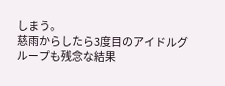しまう。
慈雨からしたら3度目のアイドルグループも残念な結果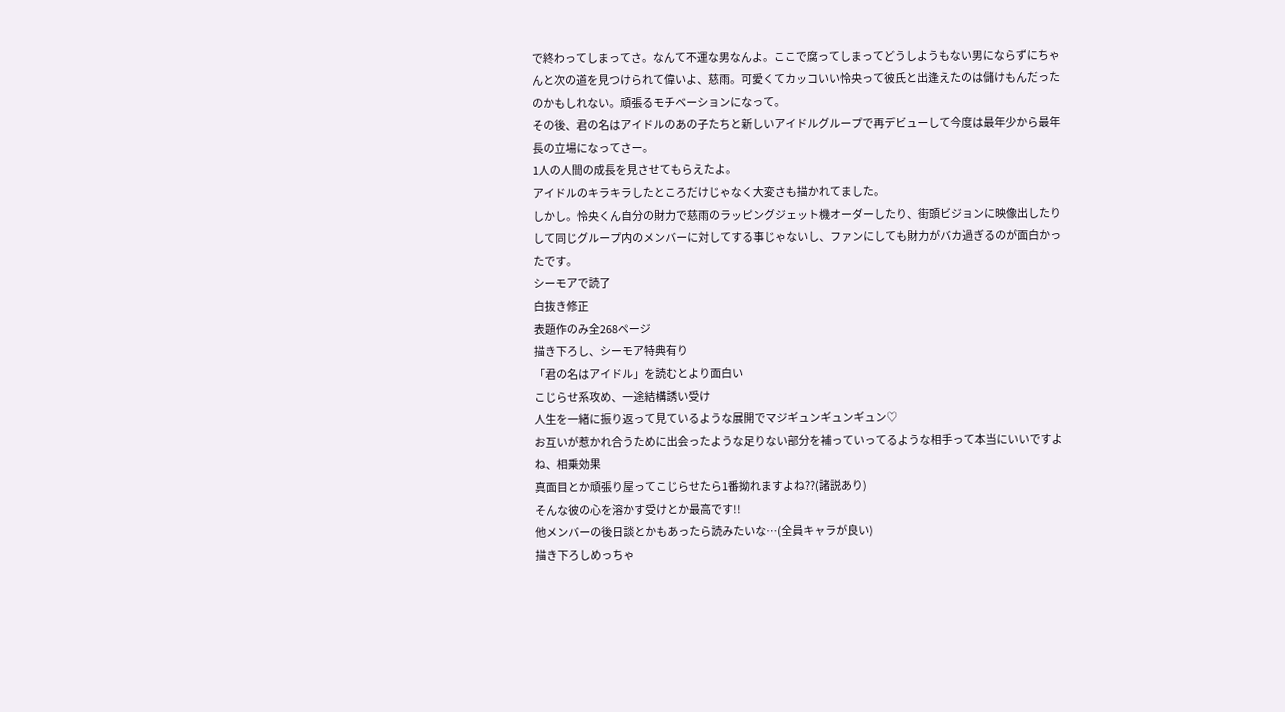で終わってしまってさ。なんて不運な男なんよ。ここで腐ってしまってどうしようもない男にならずにちゃんと次の道を見つけられて偉いよ、慈雨。可愛くてカッコいい怜央って彼氏と出逢えたのは儲けもんだったのかもしれない。頑張るモチベーションになって。
その後、君の名はアイドルのあの子たちと新しいアイドルグループで再デビューして今度は最年少から最年長の立場になってさー。
1人の人間の成長を見させてもらえたよ。
アイドルのキラキラしたところだけじゃなく大変さも描かれてました。
しかし。怜央くん自分の財力で慈雨のラッピングジェット機オーダーしたり、街頭ビジョンに映像出したりして同じグループ内のメンバーに対してする事じゃないし、ファンにしても財力がバカ過ぎるのが面白かったです。
シーモアで読了
白抜き修正
表題作のみ全268ページ
描き下ろし、シーモア特典有り
「君の名はアイドル」を読むとより面白い
こじらせ系攻め、一途結構誘い受け
人生を一緒に振り返って見ているような展開でマジギュンギュンギュン♡
お互いが惹かれ合うために出会ったような足りない部分を補っていってるような相手って本当にいいですよね、相乗効果
真面目とか頑張り屋ってこじらせたら1番拗れますよね??(諸説あり)
そんな彼の心を溶かす受けとか最高です!!
他メンバーの後日談とかもあったら読みたいな…(全員キャラが良い)
描き下ろしめっちゃ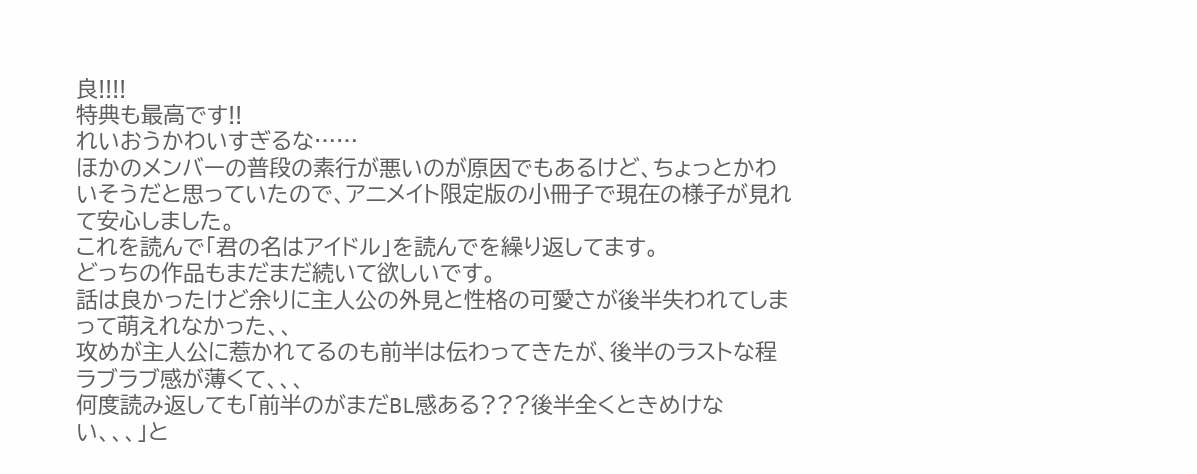良!!!!
特典も最高です!!
れいおうかわいすぎるな……
ほかのメンバーの普段の素行が悪いのが原因でもあるけど、ちょっとかわいそうだと思っていたので、アニメイト限定版の小冊子で現在の様子が見れて安心しました。
これを読んで「君の名はアイドル」を読んでを繰り返してます。
どっちの作品もまだまだ続いて欲しいです。
話は良かったけど余りに主人公の外見と性格の可愛さが後半失われてしまって萌えれなかった、、
攻めが主人公に惹かれてるのも前半は伝わってきたが、後半のラストな程ラブラブ感が薄くて、、、
何度読み返しても「前半のがまだBL感ある???後半全くときめけない、、、」と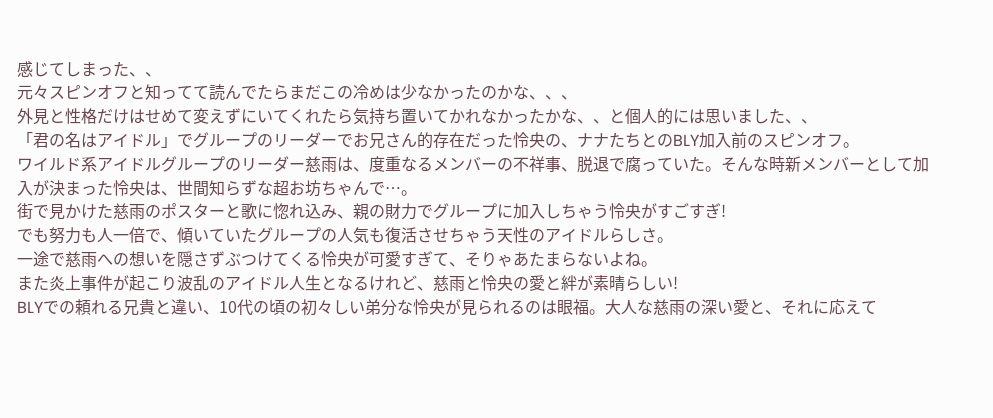感じてしまった、、
元々スピンオフと知ってて読んでたらまだこの冷めは少なかったのかな、、、
外見と性格だけはせめて変えずにいてくれたら気持ち置いてかれなかったかな、、と個人的には思いました、、
「君の名はアイドル」でグループのリーダーでお兄さん的存在だった怜央の、ナナたちとのBLY加入前のスピンオフ。
ワイルド系アイドルグループのリーダー慈雨は、度重なるメンバーの不祥事、脱退で腐っていた。そんな時新メンバーとして加入が決まった怜央は、世間知らずな超お坊ちゃんで⋯。
街で見かけた慈雨のポスターと歌に惚れ込み、親の財力でグループに加入しちゃう怜央がすごすぎ!
でも努力も人一倍で、傾いていたグループの人気も復活させちゃう天性のアイドルらしさ。
一途で慈雨への想いを隠さずぶつけてくる怜央が可愛すぎて、そりゃあたまらないよね。
また炎上事件が起こり波乱のアイドル人生となるけれど、慈雨と怜央の愛と絆が素晴らしい!
BLYでの頼れる兄貴と違い、10代の頃の初々しい弟分な怜央が見られるのは眼福。大人な慈雨の深い愛と、それに応えて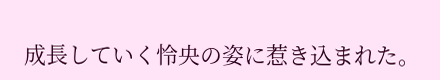成長していく怜央の姿に惹き込まれた。